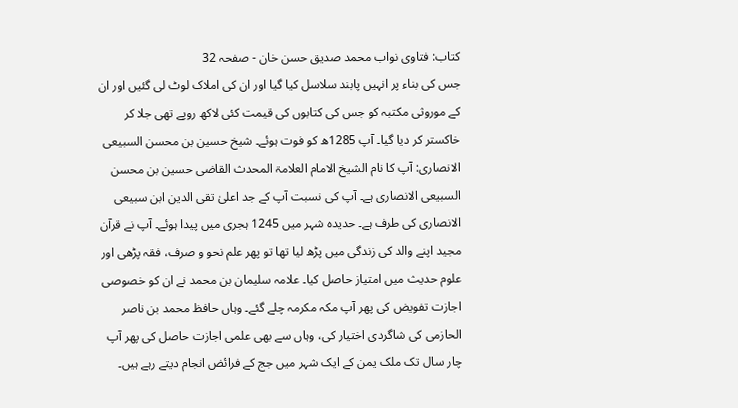کتاب: فتاوی نواب محمد صدیق حسن خان - صفحہ 32
جس کی بناء پر انہیں پابند سلاسل کیا گیا اور ان کی املاک لوٹ لی گئیں اور ان کے موروثی مکتبہ کو جس کی کتابوں کی قیمت کئی لاکھ روپے تھی جلا کر خاکستر کر دیا گیا۔ آپ 1285ھ کو فوت ہوئے۔ شیخ حسین بن محسن السبیعی الانصاری: آپ کا نام الشیخ الامام العلامۃ المحدث القاضی حسین بن محسن السبیعی الانصاری ہے۔ آپ کی نسبت آپ کے جد اعلیٰ تقی الدین ابن سبیعی الانصاری کی طرف ہے۔ حدیدہ شہر میں 1245 ہجری میں پیدا ہوئے۔ آپ نے قرآن مجید اپنے والد کی زندگی میں پڑھ لیا تھا تو پھر علم نحو و صرف، فقہ پڑھی اور علوم حدیث میں امتیاز حاصل کیا۔ علامہ سلیمان بن محمد نے ان کو خصوصی اجازت تفویض کی پھر آپ مکہ مکرمہ چلے گئے۔ وہاں حافظ محمد بن ناصر الحازمی کی شاگردی اختیار کی، وہاں سے بھی علمی اجازت حاصل کی پھر آپ چار سال تک ملک یمن کے ایک شہر میں جج کے فرائض انجام دیتے رہے ہیں۔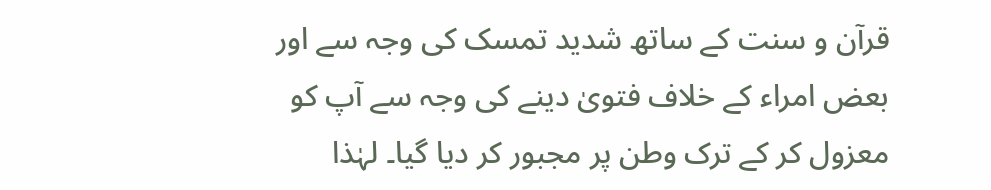قرآن و سنت کے ساتھ شدید تمسک کی وجہ سے اور بعض امراء کے خلاف فتویٰ دینے کی وجہ سے آپ کو معزول کر کے ترک وطن پر مجبور کر دیا گیا۔ لہٰذا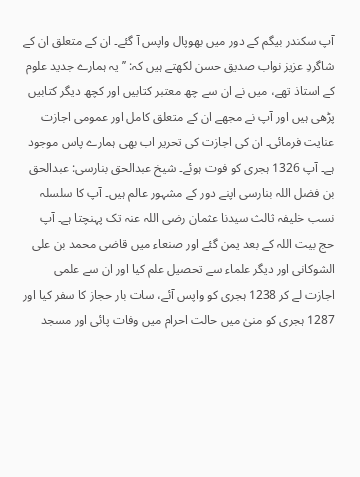آپ سکندر بیگم کے دور میں بھوپال واپس آ گئے۔ ان کے متعلق ان کے شاگردِ عزیز نواب صدیق حسن لکھتے ہیں کہ: ’’یہ ہمارے جدید علوم کے استاذ تھے، میں نے ان سے چھ معتبر کتابیں اور کچھ دیگر کتابیں پڑھی ہیں اور آپ نے مجھے ان کے متعلق کامل اور عمومی اجازت عنایت فرمائی۔ ان کی اجازت کی تحریر اب بھی ہمارے پاس موجود ہے۔ آپ 1326 ہجری کو فوت ہوئے۔ شیخ عبدالحق بنارسی: عبدالحق بن فضل اللہ بنارسی اپنے دور کے مشہور عالم ہیں۔ آپ کا سلسلہ نسب خلیفہ ثالث سیدنا عثمان رضی اللہ عنہ تک پہنچتا ہے۔ آپ حج بیت اللہ کے بعد یمن گئے اور صنعاء میں قاضی محمد بن علی الشوکانی اور دیگر علماء سے تحصیل علم کیا اور ان سے علمی اجازت لے کر 1238 ہجری کو واپس آئے، سات بار حجاز کا سفر کیا اور 1287 ہجری کو منیٰ میں حالت احرام میں وفات پائی اور مسجد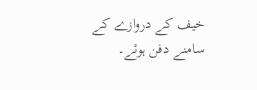خیف کے دروازے کے سامنے دفن ہوئے۔